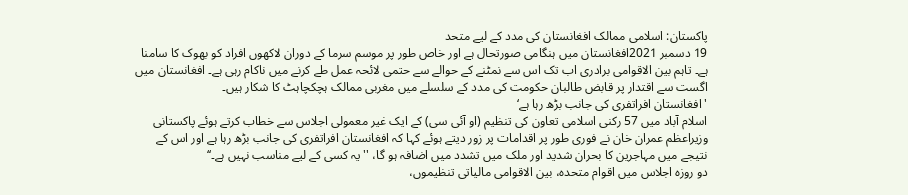پاکستان: اسلامی ممالک افغانستان کی مدد کے لیے متحد
19 دسمبر 2021افغانستان میں ہنگامی صورتحال ہے اور خاص طور پر موسم سرما کے دوران لاکھوں افراد کو بھوک کا سامنا ہے۔ تاہم بین الاقوامی برادری اب تک اس سے نمٹنے کے حوالے سے حتمی لائحہ عمل طے کرنے میں ناکام رہی ہے۔ افغانستان میں اگست سے اقتدار پر قابض طالبان حکومت کی مدد کے سلسلے میں مغربی ممالک ہچکچاہٹ کا شکار ہیں۔
'افغانستان افراتفری کی جانب بڑھ رہا ہے‘
اسلام آباد میں 57 رکنی اسلامی تعاون کی تنظیم (او آئی سی) کے ایک غیر معمولی اجلاس سے خطاب کرتے ہوئے پاکستانی وزیراعظم عمران خان نے فوری طور پر اقدامات پر زور دیتے ہوئے کہا کہ افغانستان افراتفری کی جانب بڑھ رہا ہے اور اس کے نتیجے میں مہاجرین کا بحران شدید اور ملک میں تشدد میں اضافہ ہو گا، ''یہ کسی کے لیے مناسب نہیں ہے۔‘‘
دو روزہ اجلاس میں اقوام متحدہ، بین الاقوامی مالیاتی تنظیموں،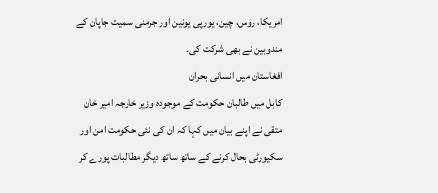امریکا، روس، چین، یورپی یونین اور جرمنی سمیت جاپان کے مندوبین نے بھی شرکت کی۔
افغاستان میں انسانی بحران
کابل میں طالبان حکومت کے موجودہ وزیر خارجہ امیر خان متقی نے اپنے بیان میں کہا کہ ان کی نئی حکومت امن اور سکیورٹی بحال کرنے کے ساتھ ساتھ دیگر مطالبات پورے کر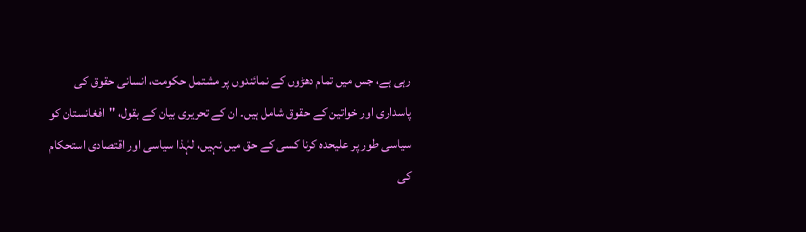رہی ہے، جس میں تمام دھڑوں کے نمائندوں پر مشتمل حکومت، انسانی حقوق کی پاسداری اور خواتین کے حقوق شامل ہیں۔ ان کے تحریری بیان کے بقول، ''افغانستان کو سیاسی طور پر علیحدہ کرنا کسی کے حق میں نہیں، لہٰذا سیاسی اور اقتصادی استحکام کی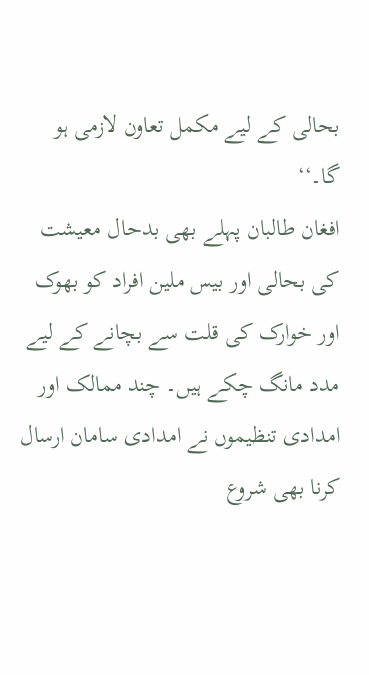بحالی کے لیے مکمل تعاون لازمی ہو گا۔‘‘
افغان طالبان پہلے بھی بدحال معیشت کی بحالی اور بیس ملین افراد کو بھوک اور خوارک کی قلت سے بچانے کے لیے مدد مانگ چکے ہیں۔ چند ممالک اور امدادی تنظیموں نے امدادی سامان ارسال کرنا بھی شروع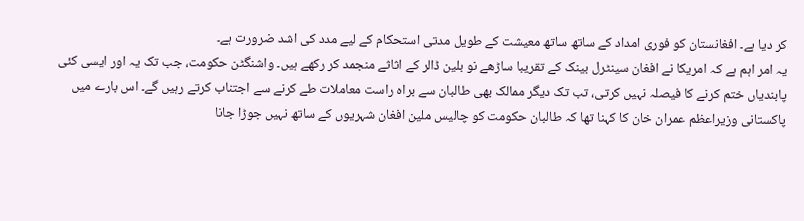کر دیا ہے۔ افغانستان کو فوری امداد کے ساتھ ساتھ معیشت کے طویل مدتی استحکام کے لیے مدد کی اشد ضرورت ہے۔
یہ امر اہم ہے کہ امریکا نے افغان سینٹرل بینک کے تقریبا ساڑھے نو بلین ڈالر کے اثاثے منجمد کر رکھے ہیں۔ واشنگٹن حکومت، جب تک یہ اور ایسی کئی پابندیاں ختم کرنے کا فیصلہ نہیں کرتی، تب تک دیگر ممالک بھی طالبان سے براہ راست معاملات طے کرنے سے اجتناب کرتے رہیں گے۔ اس بارے میں پاکستانی وزیراعظم عمران خان کا کہنا تھا کہ طالبان حکومت کو چالیس ملین افغان شہریوں کے ساتھ نہیں جوڑا جانا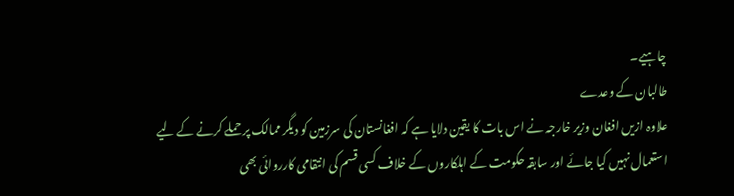چاہیے۔
طالبان کے وعدے
علاوہ ازیں افغان وزیر خارجہ نے اس بات کا یقین دلایا ہے کہ افغانستان کی سرزمین کو دیگر ممالک پر حملے کرنے کے لیے استعمال نہیں کیا جائے اور سابقہ حکومت کے اہلکاروں کے خلاف کسی قسم کی انتقامی کارروائی بھی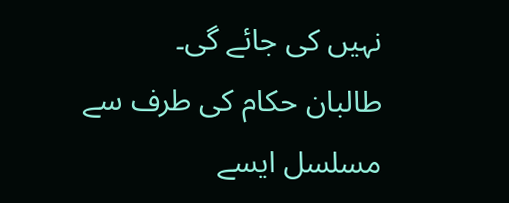نہیں کی جائے گی۔
طالبان حکام کی طرف سے مسلسل ایسے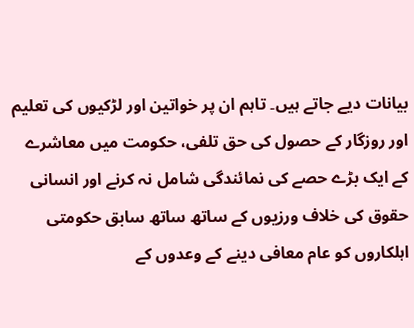بیانات دیے جاتے ہیں۔ تاہم ان پر خواتین اور لڑکیوں کی تعلیم اور روزگار کے حصول کی حق تلفی، حکومت میں معاشرے کے ایک بڑے حصے کی نمائندگی شامل نہ کرنے اور انسانی حقوق کی خلاف ورزیوں کے ساتھ ساتھ سابق حکومتی اہلکاروں کو عام معافی دینے کے وعدوں کے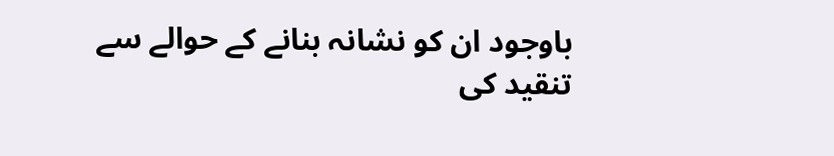باوجود ان کو نشانہ بنانے کے حوالے سے تنقید کی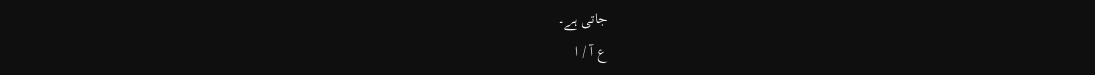جاتی ہے۔
ع آ / ا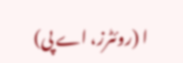ا (روئٹرز، اے پی)